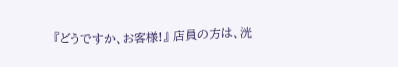『どうですか、お客様!』 店員の方は、洸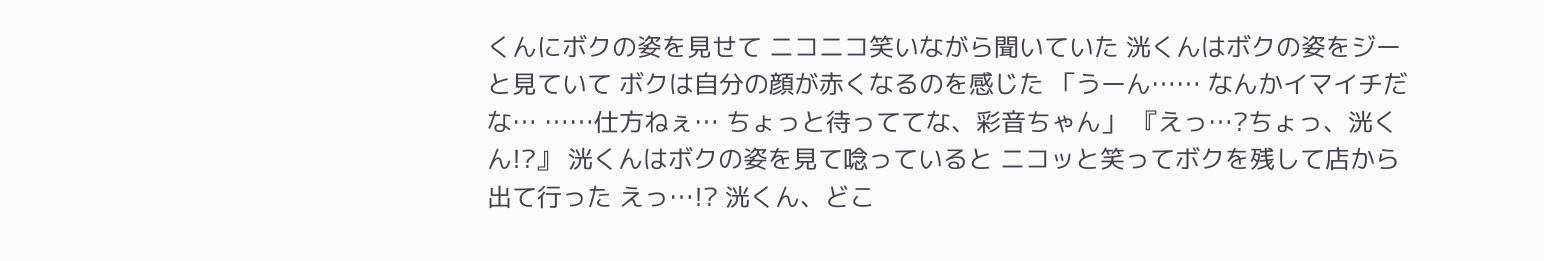くんにボクの姿を見せて ニコニコ笑いながら聞いていた 洸くんはボクの姿をジーと見ていて ボクは自分の顔が赤くなるのを感じた 「うーん…… なんかイマイチだな… ……仕方ねぇ… ちょっと待っててな、彩音ちゃん」 『えっ…?ちょっ、洸くん!?』 洸くんはボクの姿を見て唸っていると ニコッと笑ってボクを残して店から出て行った えっ…!? 洸くん、どこ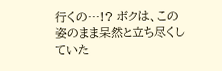行くの…!? ボクは、この姿のまま呆然と立ち尽くしていた